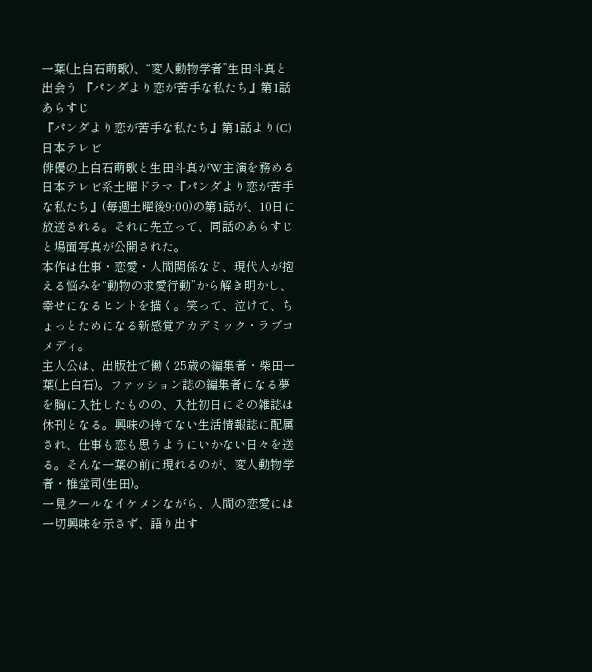一葉(上白石萌歌)、“変人動物学者”生田斗真と出会う 『パンダより恋が苦手な私たち』第1話あらすじ
『パンダより恋が苦手な私たち』第1話より(C)日本テレビ
俳優の上白石萌歌と生田斗真がW主演を務める日本テレビ系土曜ドラマ『パンダより恋が苦手な私たち』(毎週土曜後9:00)の第1話が、10日に放送される。それに先立って、同話のあらすじと場面写真が公開された。
本作は仕事・恋愛・人間関係など、現代人が抱える悩みを“動物の求愛行動”から解き明かし、幸せになるヒントを描く。笑って、泣けて、ちょっとためになる新感覚アカデミック・ラブコメディ。
主人公は、出版社で働く25歳の編集者・柴田一葉(上白石)。ファッション誌の編集者になる夢を胸に入社したものの、入社初日にその雑誌は休刊となる。興味の持てない生活情報誌に配属され、仕事も恋も思うようにいかない日々を送る。そんな一葉の前に現れるのが、変人動物学者・椎堂司(生田)。
一見クールなイケメンながら、人間の恋愛には一切興味を示さず、語り出す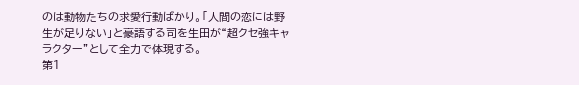のは動物たちの求愛行動ばかり。「人間の恋には野生が足りない」と豪語する司を生田が“超クセ強キャラクター”として全力で体現する。
第1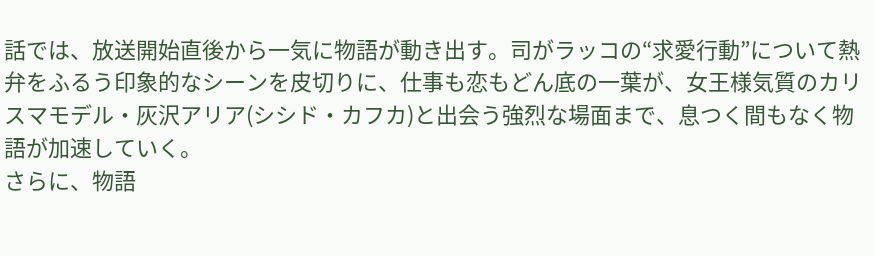話では、放送開始直後から一気に物語が動き出す。司がラッコの“求愛行動”について熱弁をふるう印象的なシーンを皮切りに、仕事も恋もどん底の一葉が、女王様気質のカリスマモデル・灰沢アリア(シシド・カフカ)と出会う強烈な場面まで、息つく間もなく物語が加速していく。
さらに、物語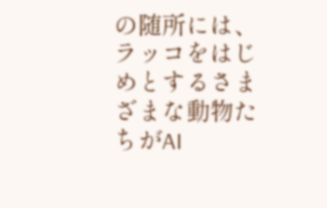の随所には、ラッコをはじめとするさまざまな動物たちがAI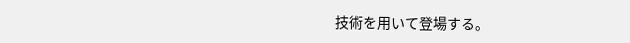技術を用いて登場する。